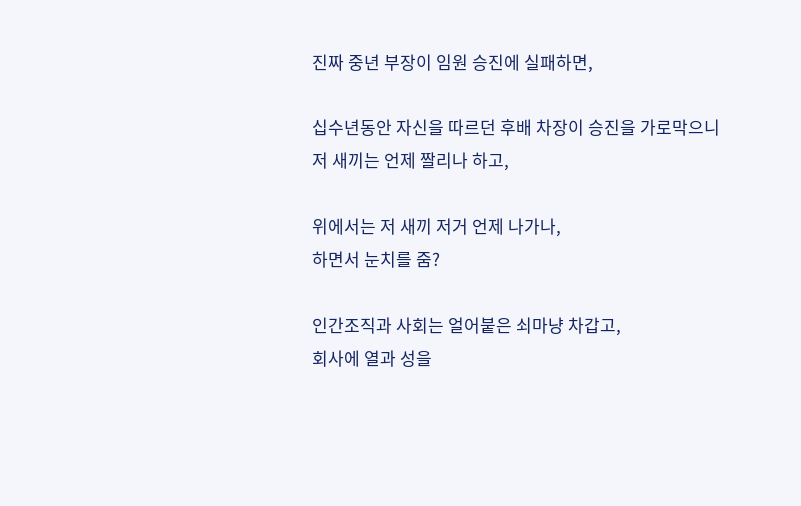진짜 중년 부장이 임원 승진에 실패하면,

십수년동안 자신을 따르던 후배 차장이 승진을 가로막으니
저 새끼는 언제 짤리나 하고,

위에서는 저 새끼 저거 언제 나가나,
하면서 눈치를 줌?

인간조직과 사회는 얼어붙은 쇠마냥 차갑고,
회사에 열과 성을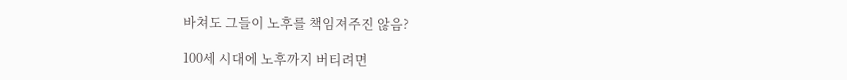바쳐도 그들이 노후를 책임져주진 않음?

100세 시대에 노후까지 버티려면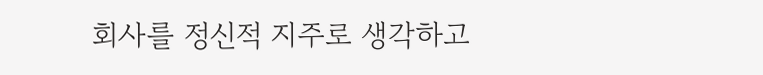회사를 정신적 지주로 생각하고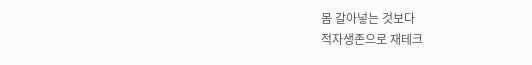몸 갈아넣는 것보다
적자생존으로 재테크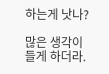하는게 낫나?

많은 생각이 들게 하더라.